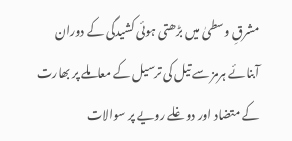مشرقِ وسطیٰ میں بڑھتی ہوئی کشیدگی کے دوران آبنائے ہرمز سے تیل کی ترسیل کے معاملے پر بھارت کے متضاد اور دوغلے رویے پر سوالات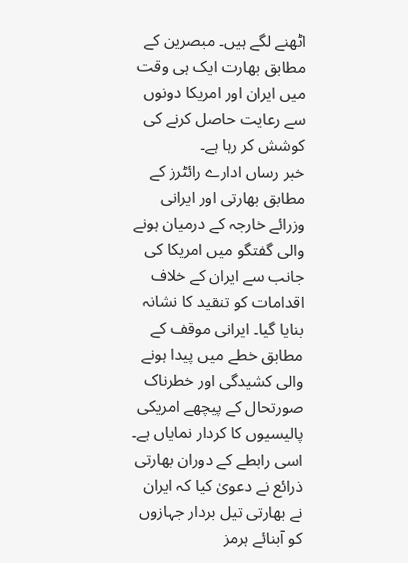اٹھنے لگے ہیں۔ مبصرین کے مطابق بھارت ایک ہی وقت میں ایران اور امریکا دونوں سے رعایت حاصل کرنے کی کوشش کر رہا ہے۔
خبر رساں ادارے رائٹرز کے مطابق بھارتی اور ایرانی وزرائے خارجہ کے درمیان ہونے والی گفتگو میں امریکا کی جانب سے ایران کے خلاف اقدامات کو تنقید کا نشانہ بنایا گیا۔ ایرانی موقف کے مطابق خطے میں پیدا ہونے والی کشیدگی اور خطرناک صورتحال کے پیچھے امریکی پالیسیوں کا کردار نمایاں ہے۔
اسی رابطے کے دوران بھارتی ذرائع نے دعویٰ کیا کہ ایران نے بھارتی تیل بردار جہازوں کو آبنائے ہرمز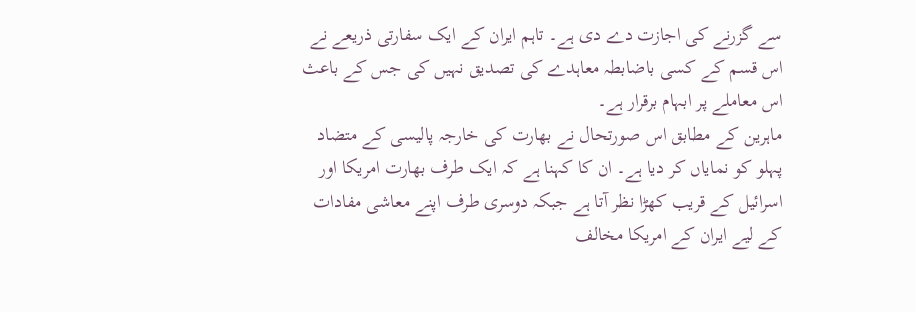سے گزرنے کی اجازت دے دی ہے۔ تاہم ایران کے ایک سفارتی ذریعے نے اس قسم کے کسی باضابطہ معاہدے کی تصدیق نہیں کی جس کے باعث اس معاملے پر ابہام برقرار ہے۔
ماہرین کے مطابق اس صورتحال نے بھارت کی خارجہ پالیسی کے متضاد پہلو کو نمایاں کر دیا ہے۔ ان کا کہنا ہے کہ ایک طرف بھارت امریکا اور اسرائیل کے قریب کھڑا نظر آتا ہے جبکہ دوسری طرف اپنے معاشی مفادات کے لیے ایران کے امریکا مخالف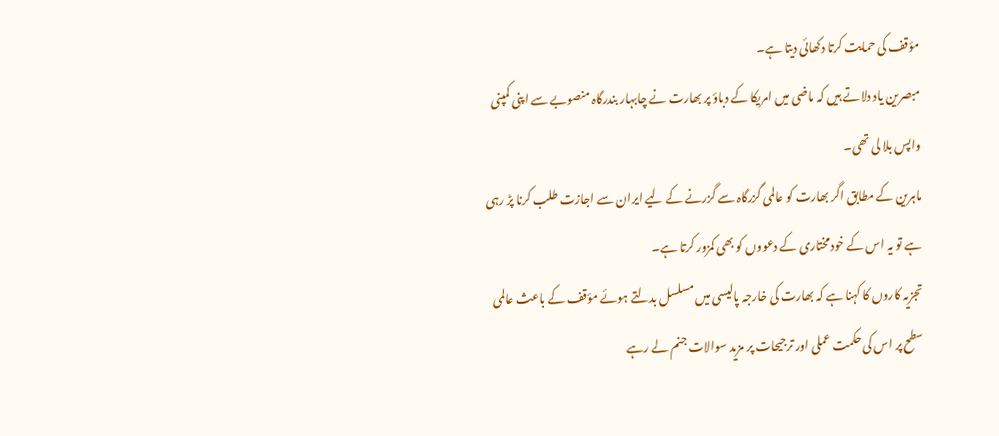مؤقف کی حمایت کرتا دکھائی دیتا ہے۔
مبصرین یاد دلاتے ہیں کہ ماضی میں امریکا کے دباؤ پر بھارت نے چابہار بندرگاہ منصوبے سے اپنی کمپنی واپس بلا لی تھی۔
ماہرین کے مطابق اگر بھارت کو عالمی گزرگاہ سے گزرنے کے لیے ایران سے اجازت طلب کرنا پڑ رہی ہے تو یہ اس کے خودمختاری کے دعووں کو بھی کمزور کرتا ہے۔
تجزیہ کاروں کا کہنا ہے کہ بھارت کی خارجہ پالیسی میں مسلسل بدلتے ہوئے مؤقف کے باعث عالمی سطح پر اس کی حکمت عملی اور ترجیحات پر مزید سوالات جنم لے رہے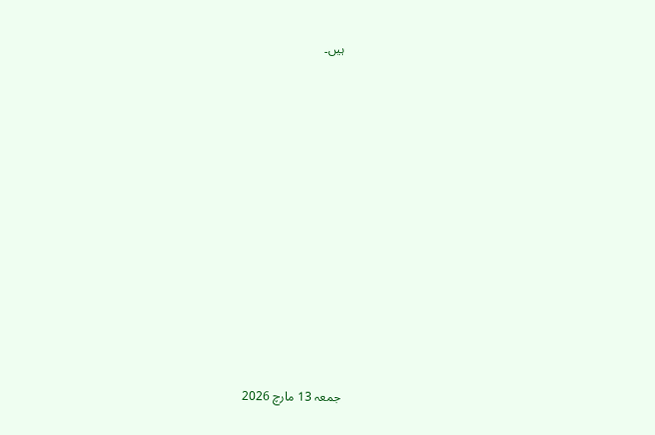ہیں۔












جمعہ 13 مارچ 2026